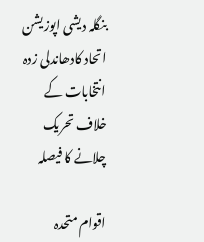بنگلہ دیشی اپوزیشن اتحاد کادھاندلی زدہ انتخابات کے خلاف تحریک چلانے کا فیصلہ

اقوام متحدہ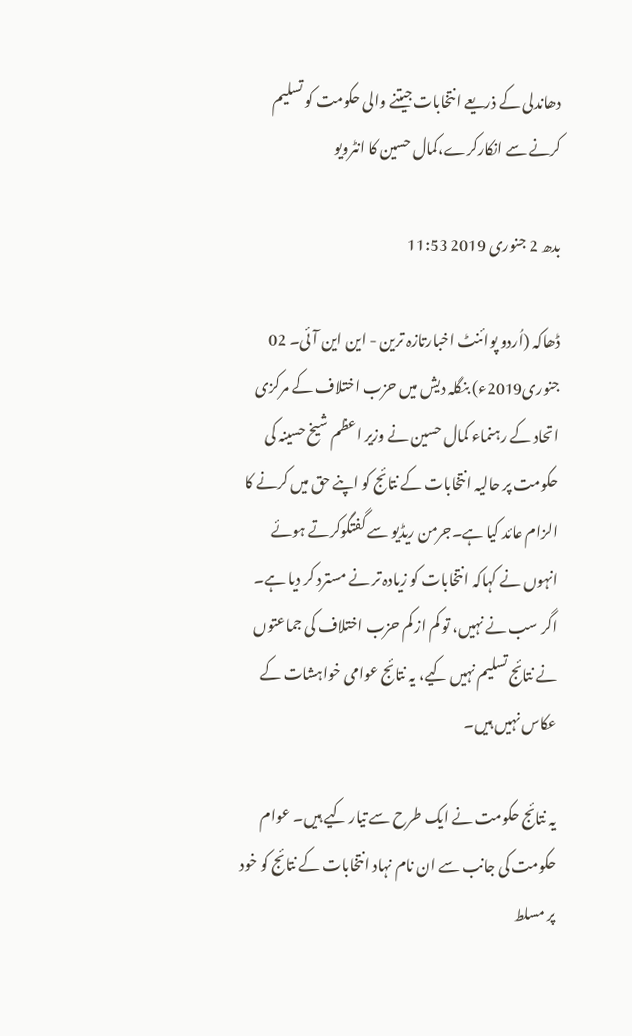دھاندلی کے ذریعے انتخابات جیتنے والی حکومت کو تسلیم کرنے سے انکارکرے،کمال حسین کا انٹرویو

بدھ 2 جنوری 2019 11:53

ڈھاکہ (اُردو پوائنٹ اخبارتازہ ترین - این این آئی۔ 02 جنوری2019ء) بنگلہ دیش میں حزب اختلاف کے مرکزی اتحاد کے رہنماء کمال حسین نے وزیر اعظم شیخ حسینہ کی حکومت پر حالیہ انتخابات کے نتائج کو اپنے حق میں کرنے کا الزام عائد کیا ہے۔جرمن ریڈیو سے گفتگوکرتے ہوئے انہوں نے کہاکہ انتخابات کو زیادہ تر نے مسترد کر دیا ہے۔ اگر سب نے نہیں، تو کم از کم حزب اختلاف کی جماعتوں نے نتائج تسلیم نہیں کیے، یہ نتائج عوامی خواہشات کے عکاس نہیں ہیں۔

یہ نتائج حکومت نے ایک طرح سے تیار کیے ہیں۔ عوام حکومت کی جانب سے ان نام نہاد انتخابات کے نتائج کو خود پر مسلط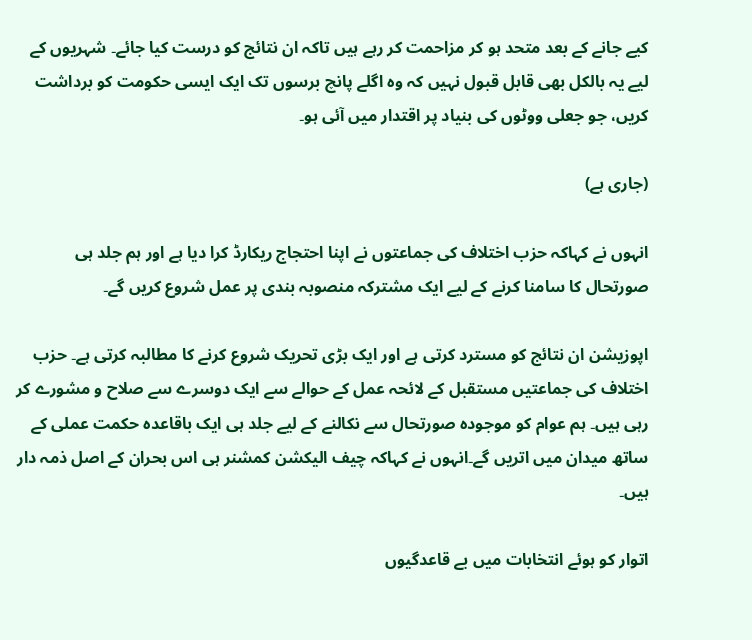کیے جانے کے بعد متحد ہو کر مزاحمت کر رہے ہیں تاکہ ان نتائج کو درست کیا جائے۔ شہریوں کے لیے یہ بالکل بھی قابل قبول نہیں کہ وہ اگلے پانچ برسوں تک ایک ایسی حکومت کو برداشت کریں، جو جعلی ووٹوں کی بنیاد پر اقتدار میں آئی ہو۔

(جاری ہے)

انہوں نے کہاکہ حزب اختلاف کی جماعتوں نے اپنا احتجاج ریکارڈ کرا دیا ہے اور ہم جلد ہی صورتحال کا سامنا کرنے کے لیے ایک مشترکہ منصوبہ بندی پر عمل شروع کریں گے۔

اپوزیشن ان نتائج کو مسترد کرتی ہے اور ایک بڑی تحریک شروع کرنے کا مطالبہ کرتی ہے۔ حزب اختلاف کی جماعتیں مستقبل کے لائحہ عمل کے حوالے سے ایک دوسرے سے صلاح و مشورے کر رہی ہیں۔ ہم عوام کو موجودہ صورتحال سے نکالنے کے لیے جلد ہی ایک باقاعدہ حکمت عملی کے ساتھ میدان میں اتریں گے۔انہوں نے کہاکہ چیف الیکشن کمشنر ہی اس بحران کے اصل ذمہ دار ہیں۔

اتوار کو ہوئے انتخابات میں بے قاعدگیوں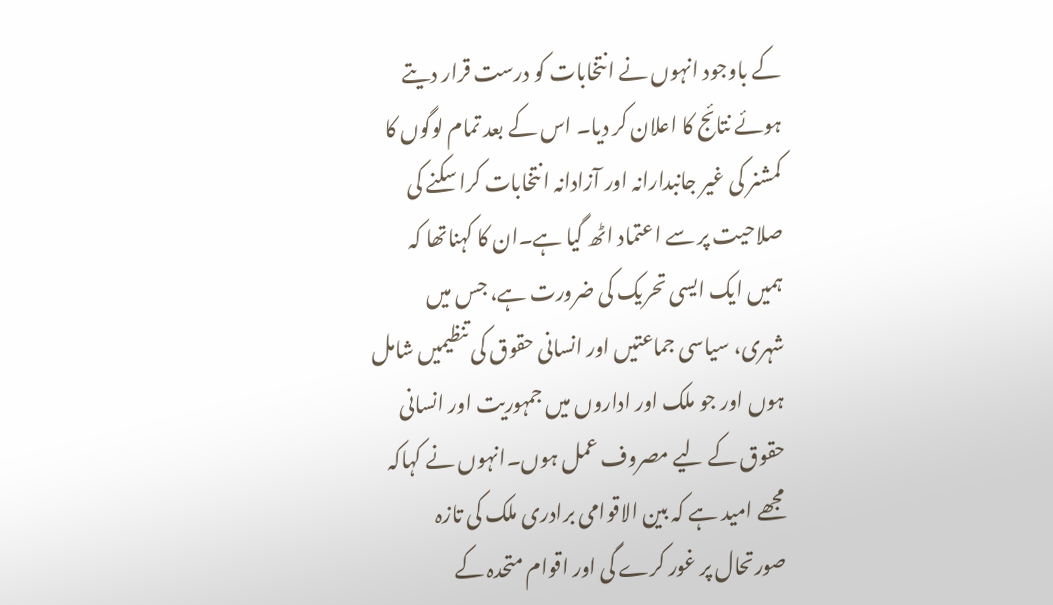کے باوجود انہوں نے انتخابات کو درست قرار دیتے ہوئے نتائج کا اعلان کر دیا۔ اس کے بعد تمام لوگوں کا کمشنر کی غیر جانبدارانہ اور آزادانہ انتخابات کرا سکنے کی صلاحیت پر سے اعتماد اٹھ گیا ہے۔ان کا کہناتھا کہ ہمیں ایک ایسی تحریک کی ضرورت ہے، جس میں شہری، سیاسی جماعتیں اور انسانی حقوق کی تنظیمیں شامل ہوں اور جو ملک اور اداروں میں جمہوریت اور انسانی حقوق کے لیے مصروف عمل ہوں۔انہوں نے کہاکہ مجھے امید ہے کہ بین الاقوامی برادری ملک کی تازہ صورتحال پر غور کرے گی اور اقوام متحدہ کے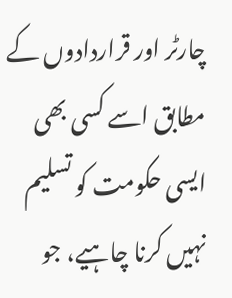چارٹر اور قراردادوں کے مطابق اسے کسی بھی ایسی حکومت کو تسلیم نہیں کرنا چاہیے، جو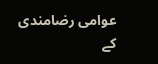عوامی رضامندی کے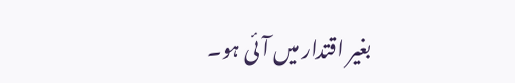بغیر اقتدار میں آئی ہو۔